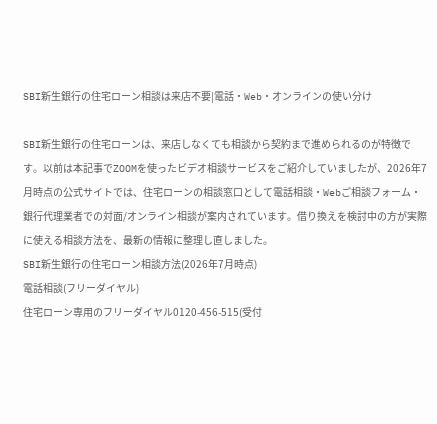SBI新生銀行の住宅ローン相談は来店不要|電話・Web・オンラインの使い分け

SBI新生銀行の住宅ローンは、来店しなくても相談から契約まで進められるのが特徴です。以前は本記事でZOOMを使ったビデオ相談サービスをご紹介していましたが、2026年7月時点の公式サイトでは、住宅ローンの相談窓口として電話相談・Webご相談フォーム・銀行代理業者での対面/オンライン相談が案内されています。借り換えを検討中の方が実際に使える相談方法を、最新の情報に整理し直しました。
SBI新生銀行の住宅ローン相談方法(2026年7月時点)
電話相談(フリーダイヤル)
住宅ローン専用のフリーダイヤル0120-456-515(受付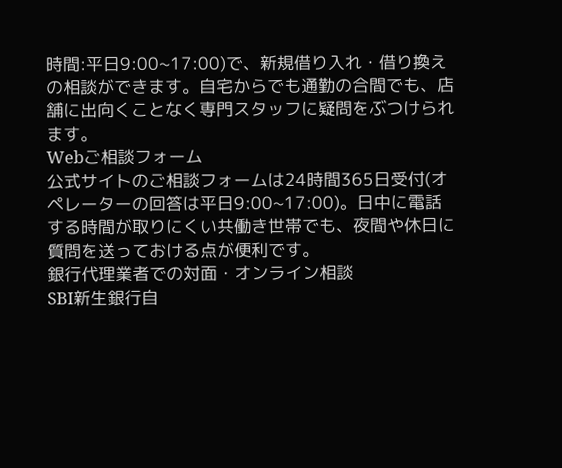時間:平日9:00~17:00)で、新規借り入れ・借り換えの相談ができます。自宅からでも通勤の合間でも、店舗に出向くことなく専門スタッフに疑問をぶつけられます。
Webご相談フォーム
公式サイトのご相談フォームは24時間365日受付(オペレーターの回答は平日9:00~17:00)。日中に電話する時間が取りにくい共働き世帯でも、夜間や休日に質問を送っておける点が便利です。
銀行代理業者での対面・オンライン相談
SBI新生銀行自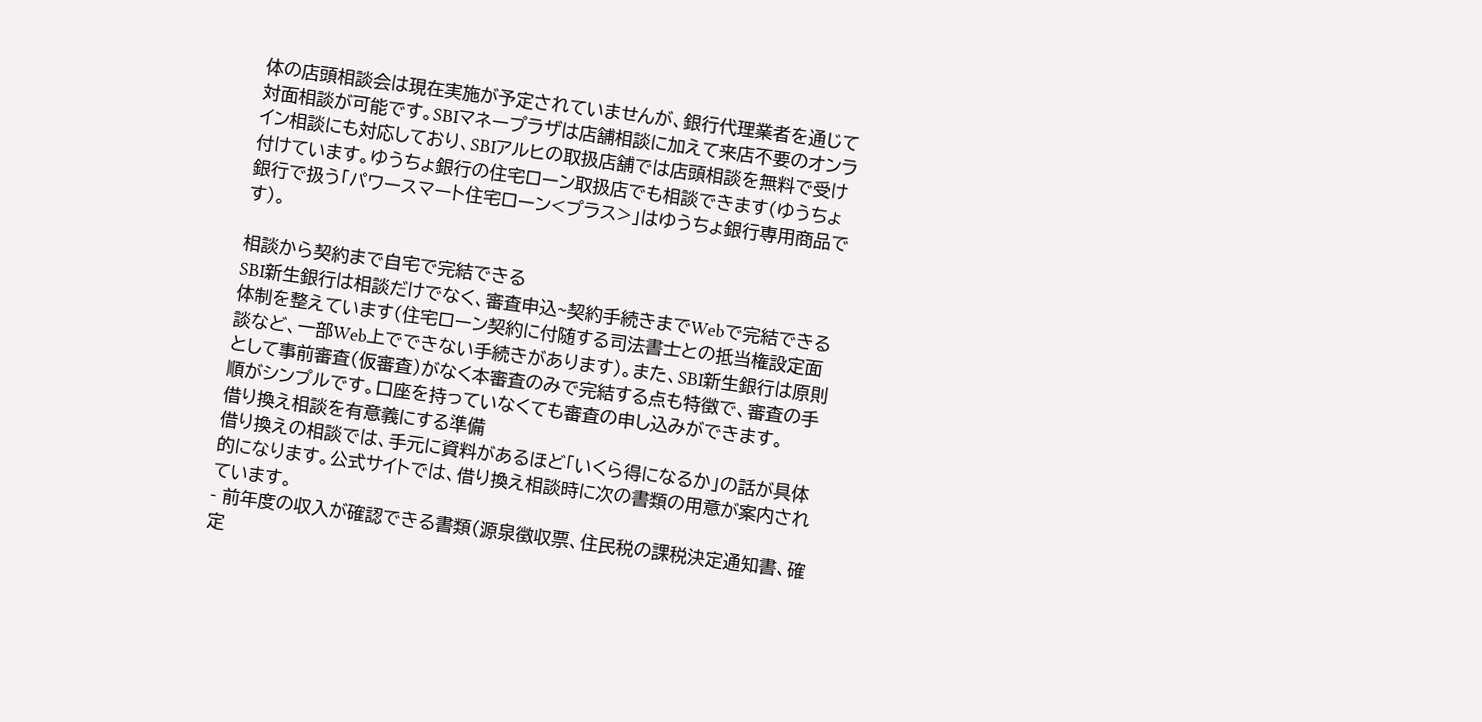体の店頭相談会は現在実施が予定されていませんが、銀行代理業者を通じて対面相談が可能です。SBIマネープラザは店舗相談に加えて来店不要のオンライン相談にも対応しており、SBIアルヒの取扱店舗では店頭相談を無料で受け付けています。ゆうちょ銀行の住宅ローン取扱店でも相談できます(ゆうちょ銀行で扱う「パワースマート住宅ローン<プラス>」はゆうちょ銀行専用商品です)。

相談から契約まで自宅で完結できる
SBI新生銀行は相談だけでなく、審査申込~契約手続きまでWebで完結できる体制を整えています(住宅ローン契約に付随する司法書士との抵当権設定面談など、一部Web上でできない手続きがあります)。また、SBI新生銀行は原則として事前審査(仮審査)がなく本審査のみで完結する点も特徴で、審査の手順がシンプルです。口座を持っていなくても審査の申し込みができます。
借り換え相談を有意義にする準備
借り換えの相談では、手元に資料があるほど「いくら得になるか」の話が具体的になります。公式サイトでは、借り換え相談時に次の書類の用意が案内されています。
- 前年度の収入が確認できる書類(源泉徴収票、住民税の課税決定通知書、確定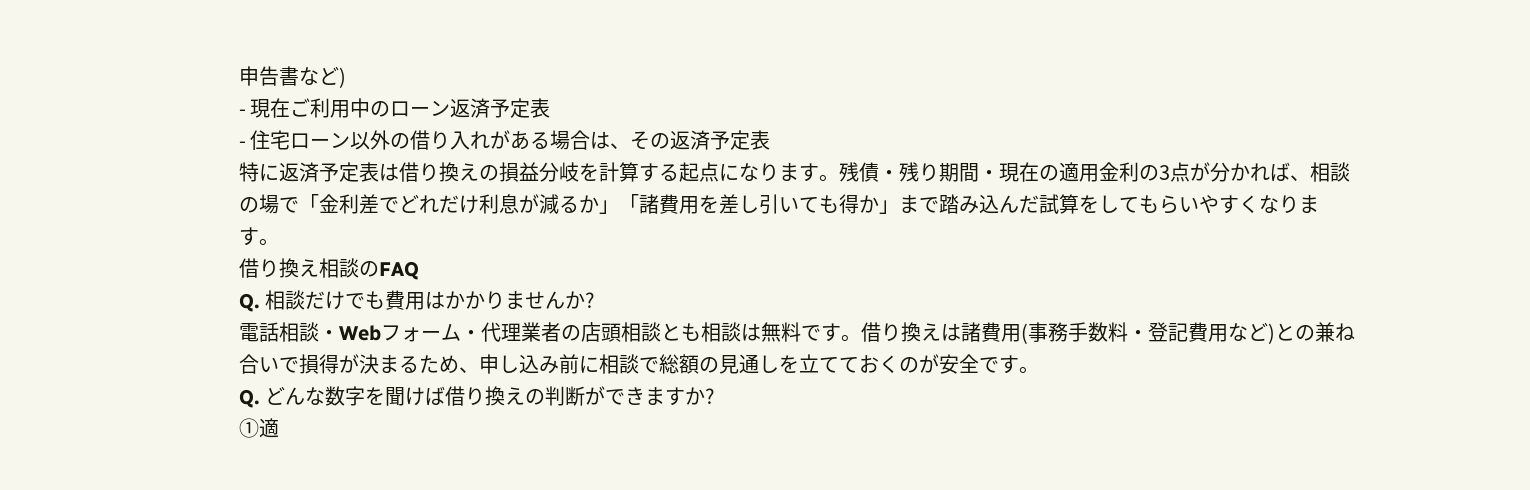申告書など)
- 現在ご利用中のローン返済予定表
- 住宅ローン以外の借り入れがある場合は、その返済予定表
特に返済予定表は借り換えの損益分岐を計算する起点になります。残債・残り期間・現在の適用金利の3点が分かれば、相談の場で「金利差でどれだけ利息が減るか」「諸費用を差し引いても得か」まで踏み込んだ試算をしてもらいやすくなります。
借り換え相談のFAQ
Q. 相談だけでも費用はかかりませんか?
電話相談・Webフォーム・代理業者の店頭相談とも相談は無料です。借り換えは諸費用(事務手数料・登記費用など)との兼ね合いで損得が決まるため、申し込み前に相談で総額の見通しを立てておくのが安全です。
Q. どんな数字を聞けば借り換えの判断ができますか?
①適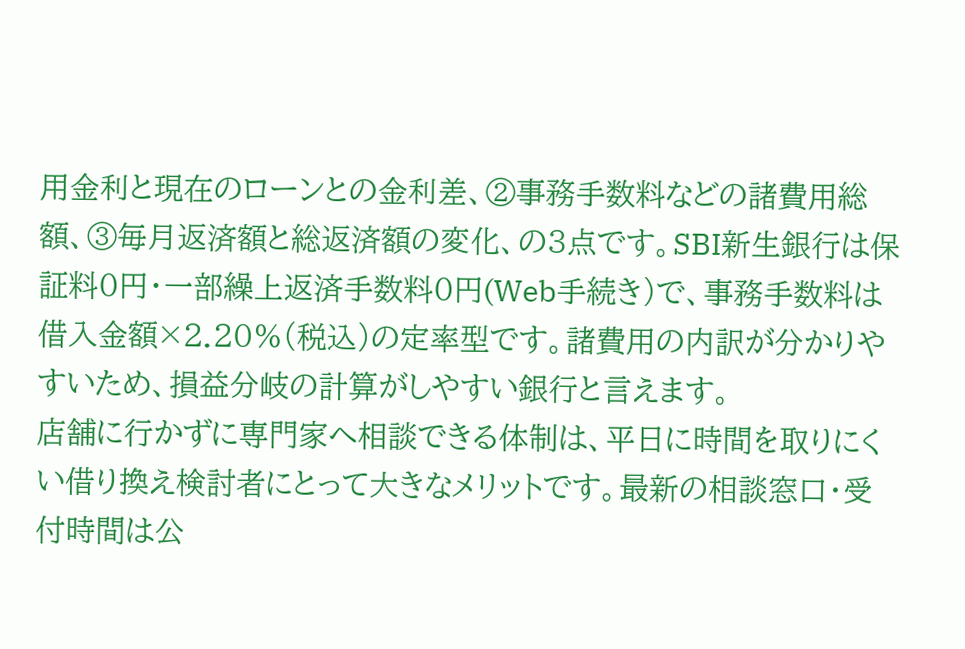用金利と現在のローンとの金利差、②事務手数料などの諸費用総額、③毎月返済額と総返済額の変化、の3点です。SBI新生銀行は保証料0円・一部繰上返済手数料0円(Web手続き)で、事務手数料は借入金額×2.20%(税込)の定率型です。諸費用の内訳が分かりやすいため、損益分岐の計算がしやすい銀行と言えます。
店舗に行かずに専門家へ相談できる体制は、平日に時間を取りにくい借り換え検討者にとって大きなメリットです。最新の相談窓口・受付時間は公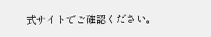式サイトでご確認ください。